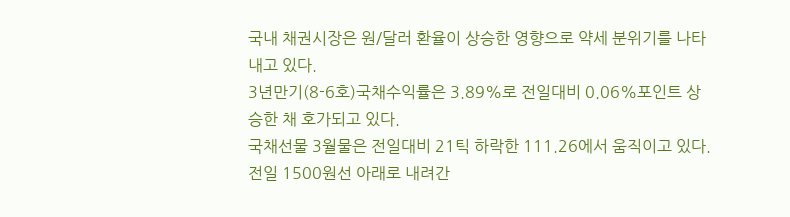국내 채권시장은 원/달러 환율이 상승한 영향으로 약세 분위기를 나타내고 있다.
3년만기(8-6호)국채수익률은 3.89%로 전일대비 0.06%포인트 상승한 채 호가되고 있다.
국채선물 3월물은 전일대비 21틱 하락한 111.26에서 움직이고 있다.
전일 1500원선 아래로 내려간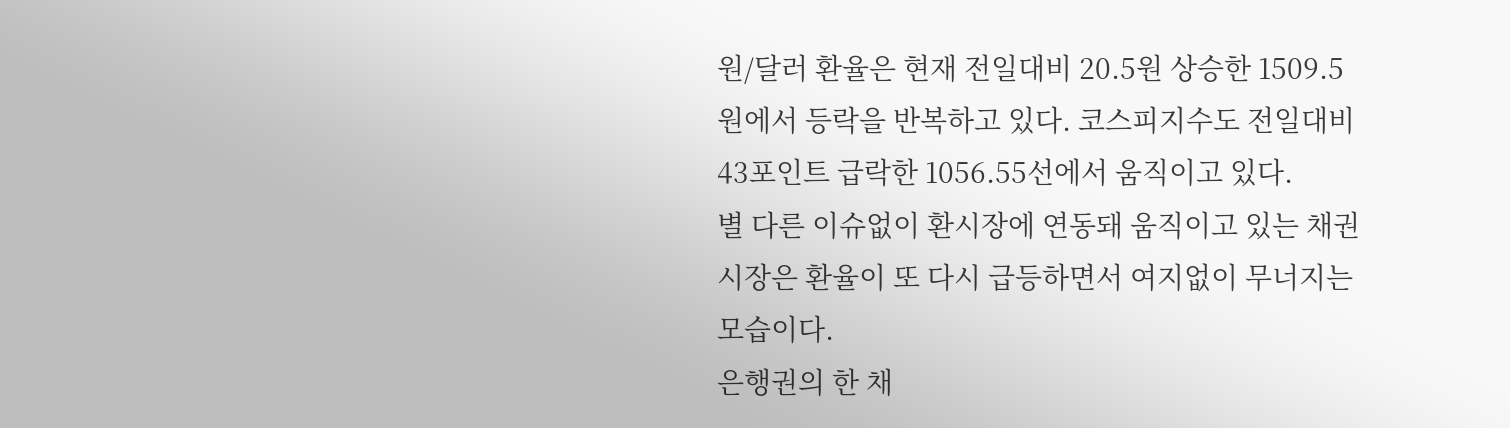원/달러 환율은 현재 전일대비 20.5원 상승한 1509.5원에서 등락을 반복하고 있다. 코스피지수도 전일대비 43포인트 급락한 1056.55선에서 움직이고 있다.
별 다른 이슈없이 환시장에 연동돼 움직이고 있는 채권시장은 환율이 또 다시 급등하면서 여지없이 무너지는 모습이다.
은행권의 한 채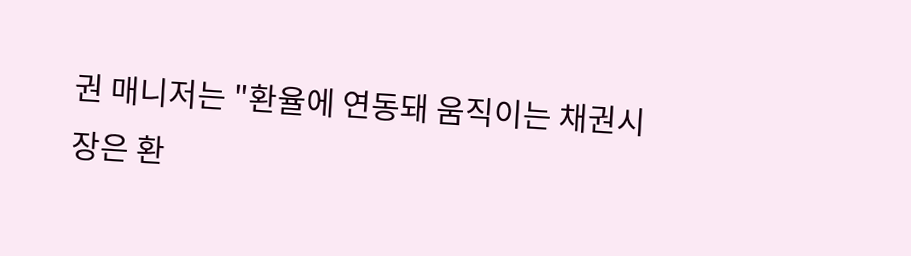권 매니저는 "환율에 연동돼 움직이는 채권시장은 환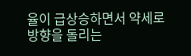율이 급상승하면서 약세로 방향을 돌리는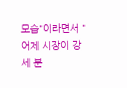모습"이라면서 "어제 시장이 강세 분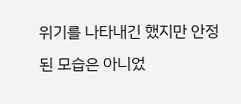위기를 나타내긴 했지만 안정된 모습은 아니었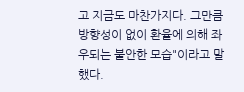고 지금도 마찬가지다. 그만큼 방향성이 없이 환율에 의해 좌우되는 불안한 모습"이라고 말했다.